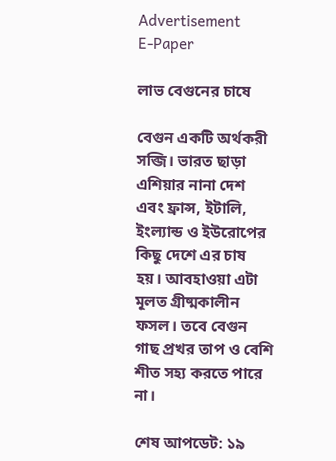Advertisement
E-Paper

লাভ বেগুনের চাষে

বেগুন একটি অর্থকরী সব্জি। ভারত ছাড়া এশিয়ার নানা দেশ এবং ফ্রান্স, ইটালি, ইংল্যান্ড ও ইউরোপের কিছু দেশে এর চাষ হয়। আবহাওয়া এটা মূলত গ্রীষ্মকালীন ফসল। তবে বেগুন গাছ প্রখর তাপ ও বেশি শীত সহ্য করতে পারে না।

শেষ আপডেট: ১৯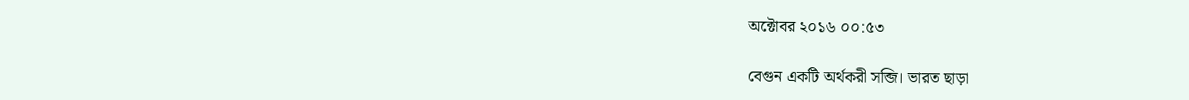অক্টোবর ২০১৬ ০০:৫৩

বেগুন একটি অর্থকরী সব্জি। ভারত ছাড়া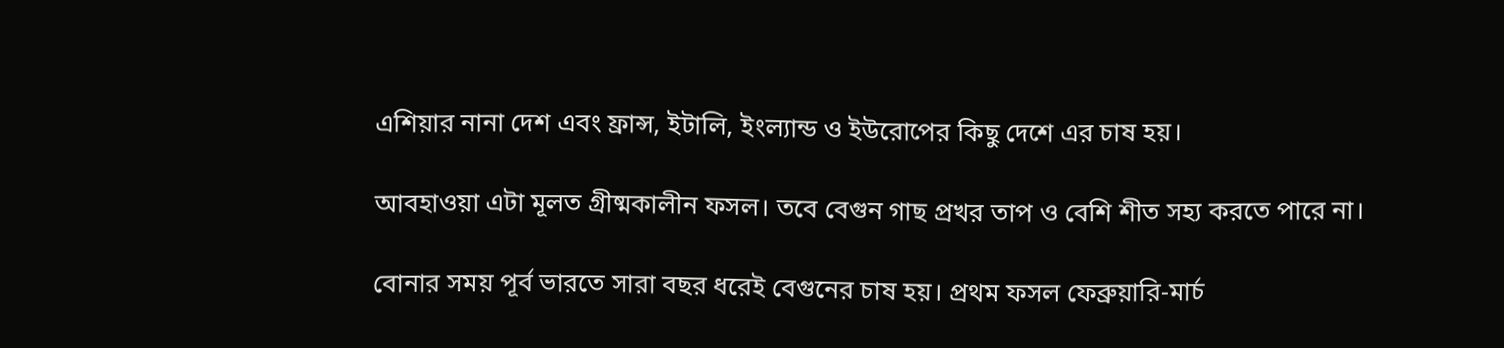এশিয়ার নানা দেশ এবং ফ্রান্স, ইটালি, ইংল্যান্ড ও ইউরোপের কিছু দেশে এর চাষ হয়।

আবহাওয়া এটা মূলত গ্রীষ্মকালীন ফসল। তবে বেগুন গাছ প্রখর তাপ ও বেশি শীত সহ্য করতে পারে না।

বোনার সময় পূর্ব ভারতে সারা বছর ধরেই বেগুনের চাষ হয়। প্রথম ফসল ফেব্রুয়ারি-মার্চ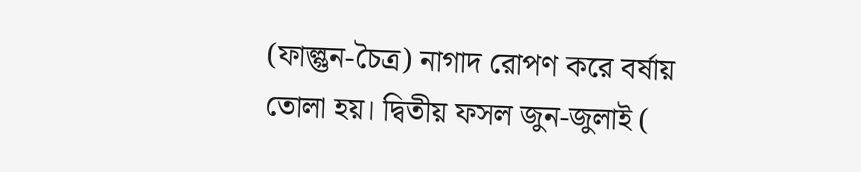(ফাল্গুন-চৈত্র) নাগাদ রোপণ করে বর্ষায় তোলা হয়। দ্বিতীয় ফসল জুন-জুলাই (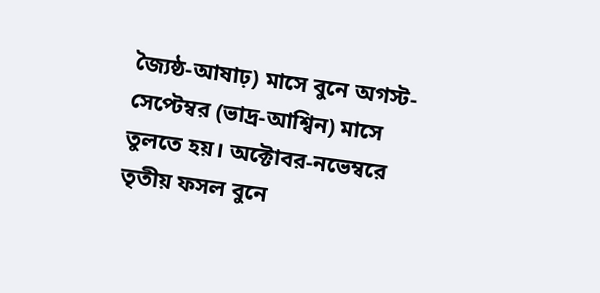জ্যৈষ্ঠ-আষাঢ়) মাসে বুনে অগস্ট-সেপ্টেম্বর (ভাদ্র-আশ্বিন) মাসে তুলতে হয়। অক্টোবর-নভেম্বরে তৃতীয় ফসল বুনে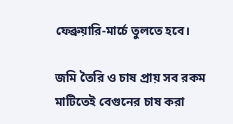ফেব্রুয়ারি-মার্চে তুলতে হবে।

জমি তৈরি ও চাষ প্রায় সব রকম মাটিতেই বেগুনের চাষ করা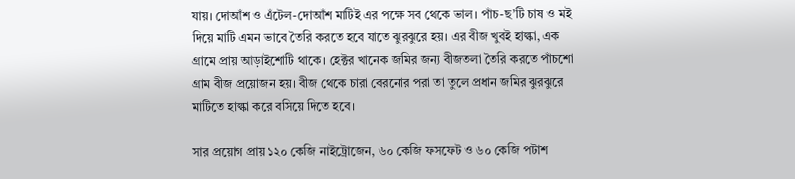যায়। দোআঁশ ও এঁটেল-দোআঁশ মাটিই এর পক্ষে সব থেকে ভাল। পাঁচ-ছ’টি চাষ ও মই দিয়ে মাটি এমন ভাবে তৈরি করতে হবে যাতে ঝুরঝুরে হয়। এর বীজ খুবই হাল্কা, এক গ্রামে প্রায় আড়াইশোটি থাকে। হেক্টর খানেক জমির জন্য বীজতলা তৈরি করতে পাঁচশো গ্রাম বীজ প্রয়োজন হয়। বীজ থেকে চারা বেরনোর পরা তা তুলে প্রধান জমির ঝুরঝুরে মাটিতে হাল্কা করে বসিয়ে দিতে হবে।

সার প্রয়োগ প্রায় ১২০ কেজি নাইট্রোজেন, ৬০ কেজি ফসফেট ও ৬০ কেজি পটাশ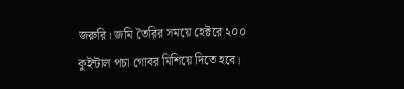জরুরি। জমি তৈরির সময়ে হেক্টরে ২০০ কুইন্টাল পচা গোবর মিশিয়ে দিতে হবে।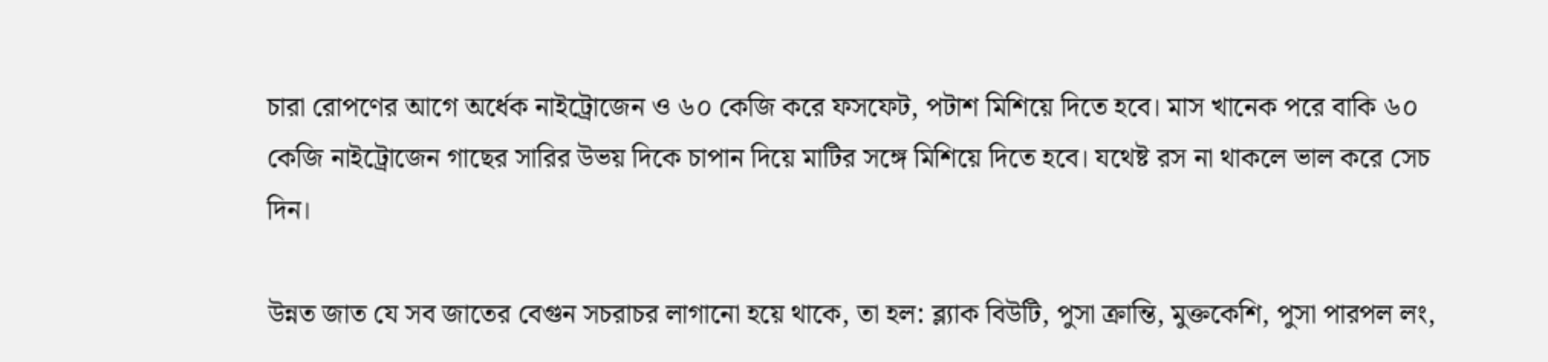চারা রোপণের আগে অর্ধেক নাইট্রোজেন ও ৬০ কেজি করে ফসফেট, পটাশ মিশিয়ে দিতে হবে। মাস খানেক পরে বাকি ৬০ কেজি নাইট্রোজেন গাছের সারির উভয় দিকে চাপান দিয়ে মাটির সঙ্গে মিশিয়ে দিতে হবে। যথেষ্ট রস না থাকলে ভাল করে সেচ দিন।

উন্নত জাত যে সব জাতের বেগুন সচরাচর লাগানো হয়ে থাকে, তা হল: ব্ল্যাক বিউটি, পুসা ক্রান্তি, মুক্তকেশি, পুসা পারপল লং,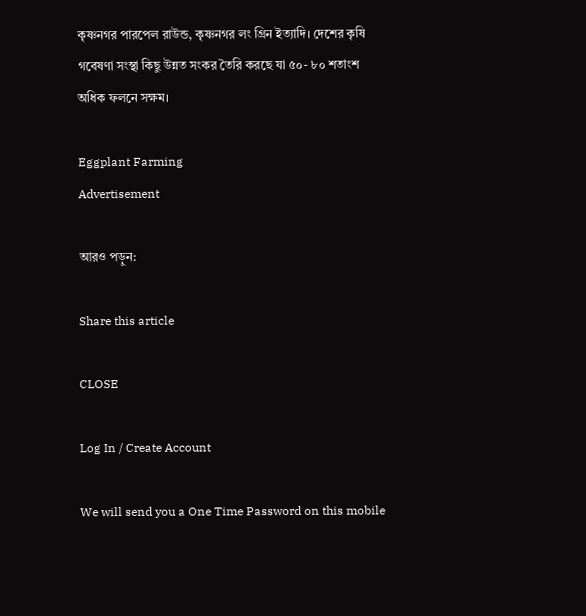কৃষ্ণনগর পারপেল রাউন্ড, কৃষ্ণনগর লং গ্রিন ইত্যাদি। দেশের কৃষি গবেষণা সংস্থা কিছু উন্নত সংকর তৈরি করছে যা ৫০- ৮০ শতাংশ অধিক ফলনে সক্ষম।

Eggplant Farming
Advertisement

আরও পড়ুন:

Share this article

CLOSE

Log In / Create Account

We will send you a One Time Password on this mobile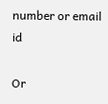number or email id

Or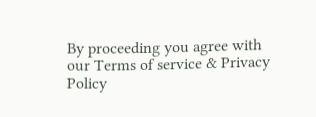By proceeding you agree with our Terms of service & Privacy Policy